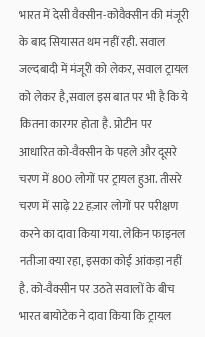भारत में देसी वैक्सीन-कोवैक्सीन की मंजूरी के बाद सियासत थम नहीं रही. सवाल जल्दबादी में मंजूरी को लेकर, सवाल ट्रायल को लेकर है,सवाल इस बात पर भी है कि ये कितना कारगर होता है. प्रोटीन पर आधारित को-वैक्सीन के पहले और दूसरे चरण में 800 लोगों पर ट्रायल हुआ. तीसरे चरण में साढ़े 22 हज़ार लोगों पर परीक्षण करने का दावा किया गया. लेकिन फाइनल नतीजा क्या रहा, इसका कोई आंकड़ा नहीं है. को-वैक्सीन पर उठते सवालों के बीच भारत बायोटेक ने दावा किया कि ट्रायल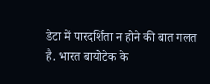डेटा में पारदर्शिता न होने की बात गलत है. भारत बायोटेक के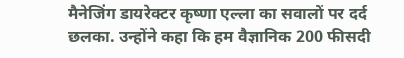मैनेजिंग डायरेक्टर कृष्णा एल्ला का सवालों पर दर्द छलका. उन्होंने कहा कि हम वैज्ञानिक 200 फीसदी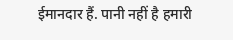ईमानदार हैं. पानी नहीं है हमारी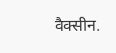वैक्सीन.